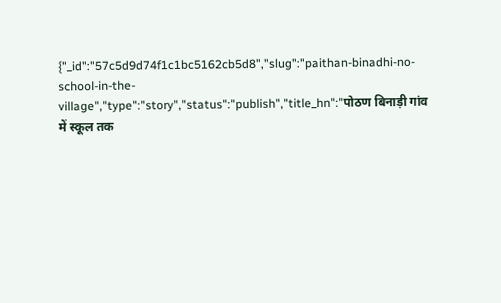{"_id":"57c5d9d74f1c1bc5162cb5d8","slug":"paithan-binadhi-no-school-in-the-village","type":"story","status":"publish","title_hn":"पोठण बिनाड़ी गांव में स्कूल तक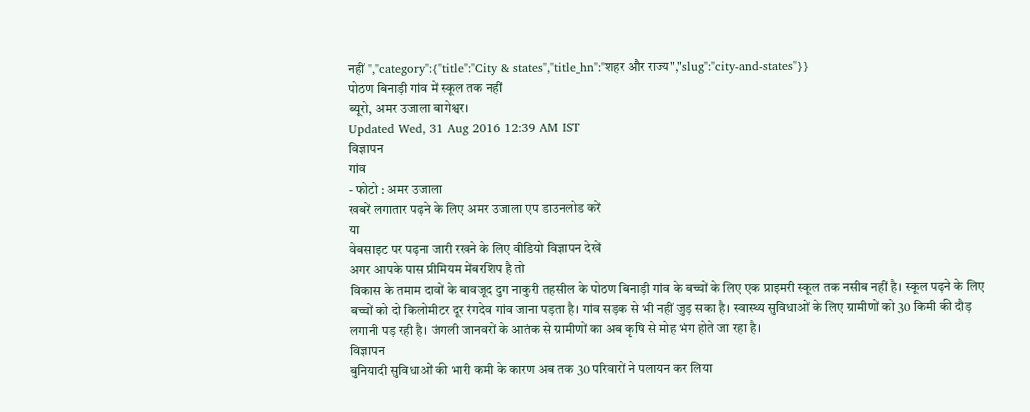नहीं ","category":{"title":"City & states","title_hn":"शहर और राज्य","slug":"city-and-states"}}
पोठण बिनाड़ी गांव में स्कूल तक नहीं
ब्यूरो, अमर उजाला बागेश्वर।
Updated Wed, 31 Aug 2016 12:39 AM IST
विज्ञापन
गांव
- फोटो : अमर उजाला
खबरें लगातार पढ़ने के लिए अमर उजाला एप डाउनलोड करें
या
वेबसाइट पर पढ़ना जारी रखने के लिए वीडियो विज्ञापन देखें
अगर आपके पास प्रीमियम मेंबरशिप है तो
विकास के तमाम दावों के बावजूद दुग नाकुरी तहसील के पोठण बिनाड़ी गांव के बच्चों के लिए एक प्राइमरी स्कूल तक नसीब नहीं है। स्कूल पढ़ने के लिए बच्चों को दो किलोमीटर दूर रंगदेव गांव जाना पड़ता है। गांव सड़क से भी नहीं जुड़ सका है। स्वास्थ्य सुविधाओं के लिए ग्रामीणों को 30 किमी की दौड़ लगानी पड़ रही है। जंगली जानवरों के आतंक से ग्रामीणों का अब कृषि से मोह भंग होते जा रहा है।
विज्ञापन
बुनियादी सुविधाओं की भारी कमी के कारण अब तक 30 परिवारों ने पलायन कर लिया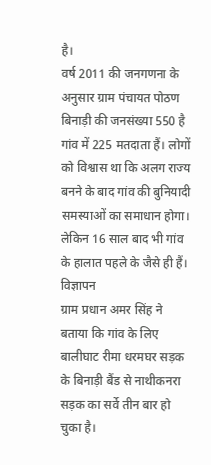है।
वर्ष 2011 की जनगणना के अनुसार ग्राम पंचायत पोठण बिनाड़ी की जनसंख्या 550 है गांव में 225 मतदाता हैं। लोगों को विश्वास था कि अलग राज्य बनने के बाद गांव की बुनियादी समस्याओं का समाधान होगा। लेकिन 16 साल बाद भी गांव के हालात पहले के जैसे ही हैं।
विज्ञापन
ग्राम प्रधान अमर सिंह ने बताया कि गांव के लिए बालीघाट रीमा धरमघर सड़क के बिनाड़ी बैंड से नाथीकनरा सड़क का सर्वे तीन बार हो चुका है।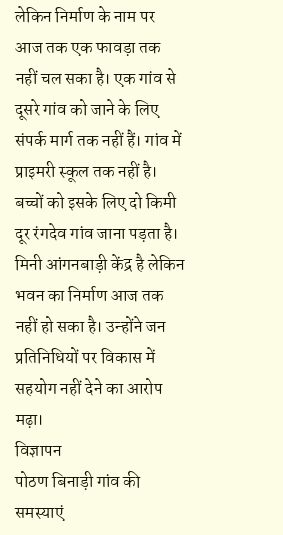लेकिन निर्माण के नाम पर आज तक एक फावड़ा तक नहीं चल सका है। एक गांव से दूसरे गांव को जाने के लिए संपर्क मार्ग तक नहीं हैं। गांव में प्राइमरी स्कूल तक नहीं है। बच्चों को इसके लिए दो किमी दूर रंगदेव गांव जाना पड़ता है। मिनी आंगनबाड़ी केंद्र है लेकिन भवन का निर्माण आज तक नहीं हो सका है। उन्होंने जन प्रतिनिधियों पर विकास में सहयोग नहीं देने का आरोप मढ़ा।
विज्ञापन
पोठण बिनाड़ी गांव की समस्याएं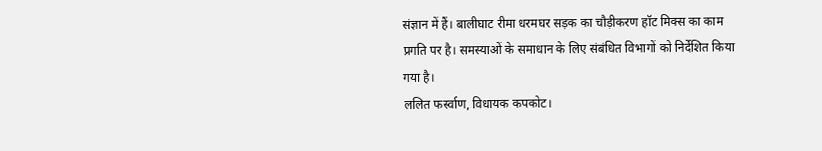संज्ञान में हैं। बालीघाट रीमा धरमघर सड़क का चौड़ीकरण हॉट मिक्स का काम प्रगति पर है। समस्याओं के समाधान के लिए संबंधित विभागों को निर्देशित किया गया है।
ललित फर्स्वाण, विधायक कपकोट।